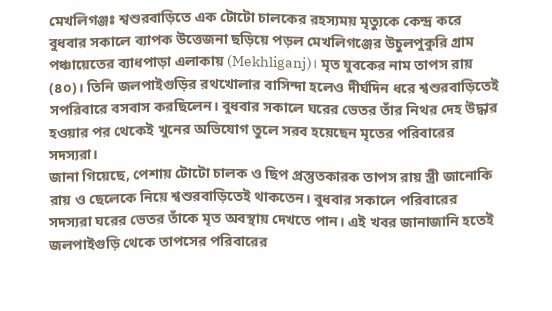মেখলিগঞ্জঃ শ্বশুরবাড়িতে এক টোটো চালকের রহস্যময় মৃত্যুকে কেন্দ্র করে বুধবার সকালে ব্যাপক উত্তেজনা ছড়িয়ে পড়ল মেখলিগঞ্জের উচুলপুকুরি গ্রাম পঞ্চায়েতের ব্যাধপাড়া এলাকায় (Mekhliganj)। মৃত যুবকের নাম তাপস রায় (৪০)। তিনি জলপাইগুড়ির রথখোলার বাসিন্দা হলেও দীর্ঘদিন ধরে শ্বশুরবাড়িতেই সপরিবারে বসবাস করছিলেন। বুধবার সকালে ঘরের ভেতর তাঁর নিথর দেহ উদ্ধার হওয়ার পর থেকেই খুনের অভিযোগ তুলে সরব হয়েছেন মৃতের পরিবারের সদস্যরা।
জানা গিয়েছে, পেশায় টোটো চালক ও ছিপ প্রস্তুতকারক তাপস রায় স্ত্রী জানোকি রায় ও ছেলেকে নিয়ে শ্বশুরবাড়িতেই থাকতেন। বুধবার সকালে পরিবারের সদস্যরা ঘরের ভেতর তাঁকে মৃত অবস্থায় দেখতে পান। এই খবর জানাজানি হতেই জলপাইগুড়ি থেকে তাপসের পরিবারের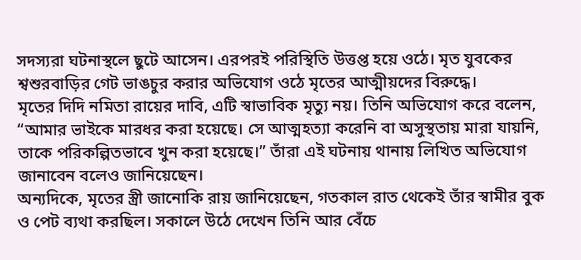সদস্যরা ঘটনাস্থলে ছুটে আসেন। এরপরই পরিস্থিতি উত্তপ্ত হয়ে ওঠে। মৃত যুবকের শ্বশুরবাড়ির গেট ভাঙচুর করার অভিযোগ ওঠে মৃতের আত্মীয়দের বিরুদ্ধে।
মৃতের দিদি নমিতা রায়ের দাবি, এটি স্বাভাবিক মৃত্যু নয়। তিনি অভিযোগ করে বলেন, “আমার ভাইকে মারধর করা হয়েছে। সে আত্মহত্যা করেনি বা অসুস্থতায় মারা যায়নি, তাকে পরিকল্পিতভাবে খুন করা হয়েছে।” তাঁরা এই ঘটনায় থানায় লিখিত অভিযোগ জানাবেন বলেও জানিয়েছেন।
অন্যদিকে, মৃতের স্ত্রী জানোকি রায় জানিয়েছেন, গতকাল রাত থেকেই তাঁর স্বামীর বুক ও পেট ব্যথা করছিল। সকালে উঠে দেখেন তিনি আর বেঁচে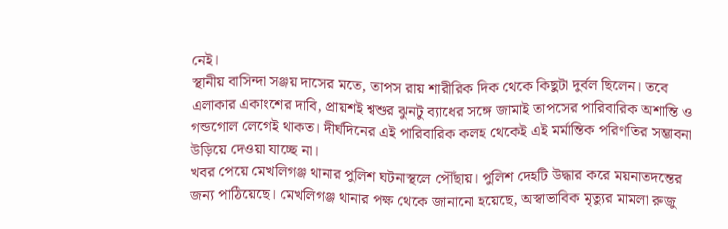নেই।
স্থানীয় বাসিন্দা সঞ্জয় দাসের মতে, তাপস রায় শারীরিক দিক থেকে কিছুটা দুর্বল ছিলেন। তবে এলাকার একাংশের দাবি, প্রায়শই শ্বশুর ঝুনটু ব্যাধের সঙ্গে জামাই তাপসের পারিবারিক অশান্তি ও গন্ডগোল লেগেই থাকত। দীর্ঘদিনের এই পারিবারিক কলহ থেকেই এই মর্মান্তিক পরিণতির সম্ভাবনা উড়িয়ে দেওয়া যাচ্ছে না।
খবর পেয়ে মেখলিগঞ্জ থানার পুলিশ ঘটনাস্থলে পৌঁছায়। পুলিশ দেহটি উদ্ধার করে ময়নাতদন্তের জন্য পাঠিয়েছে। মেখলিগঞ্জ থানার পক্ষ থেকে জানানো হয়েছে, অস্বাভাবিক মৃত্যুর মামলা রুজু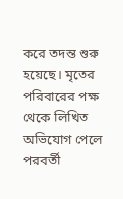করে তদন্ত শুরু হয়েছে। মৃতের পরিবারের পক্ষ থেকে লিখিত অভিযোগ পেলে পরবর্তী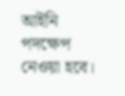আইনি পদক্ষেপ নেওয়া হবে।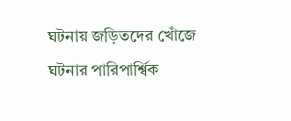ঘটনায় জড়িতদের খোঁজে ঘটনার পারিপার্শ্বিক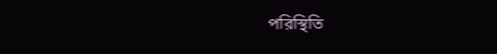পরিস্থিতি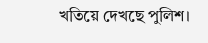খতিয়ে দেখছে পুলিশ।